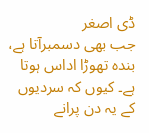ڈی اصغر
جب بھی دسمبرآتا ہے، بندہ تھوڑا اداس ہوتا ہے۔ کیوں کہ سردیوں کے یہ دن پرانے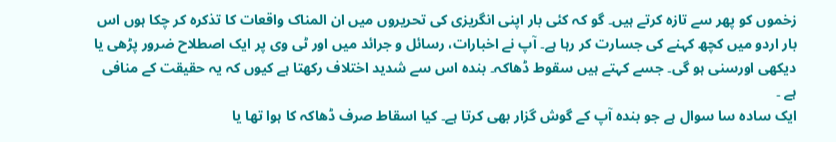زخموں کو پھر سے تازہ کرتے ہیں۔ گو کہ کئی بار اپنی انگریزی کی تحریروں میں ان المناک واقعات کا تذکرہ کر چکا ہوں اس بار اردو میں کچھ کہنے کی جسارت کر رہا ہے۔ آپ نے اخبارات، رسائل و جرائد میں اور ٹی وی پر ایک اصطلاح ضرور پڑھی یا دیکھی اورسنی ہو گی۔ جسے کہتے ہیں سقوط ڈھاکہ۔ بندہ اس سے شدید اختلاف رکھتا ہے کیوں کہ یہ حقیقت کے منافی ہے ۔
ایک سادہ سا سوال ہے جو بندہ آپ کے گوش گزار بھی کرتا ہے۔ کیا اسقاط صرف ڈھاکہ کا ہوا تھا یا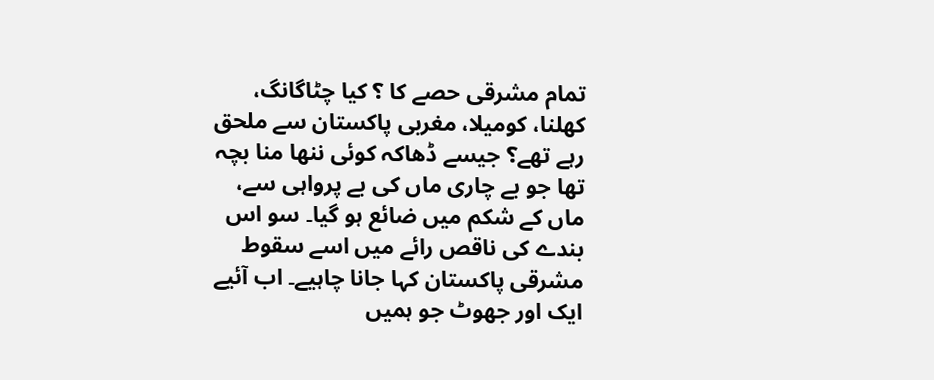تمام مشرقی حصے کا ؟ کیا چٹاگانگ، کھلنا، کومیلا، مغربی پاکستان سے ملحق رہے تھے؟ جیسے ڈھاکہ کوئی ننھا منا بچہ تھا جو بے چاری ماں کی بے پرواہی سے، ماں کے شکم میں ضائع ہو گیا۔ سو اس بندے کی ناقص رائے میں اسے سقوط مشرقی پاکستان کہا جانا چاہیے۔ اب آئیے ایک اور جھوٹ جو ہمیں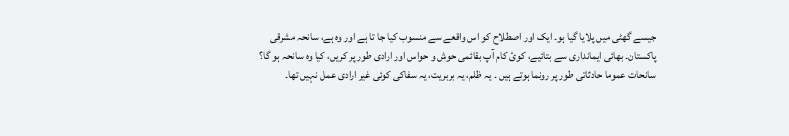جیسے گھٹی میں پلایا گیا ہو۔ ایک اور اصطلاح کو اس واقعے سے منسوب کیا جا تا ہے اور وہ ہے، سانحہ مشرقی پاکستان۔ بھائی ایمانداری سے بتائیے، کوئ کام آپ بقائمی حوش و حواس اور ارادی طور پر کریں، کیا وہ سانحہ ہو گا؟
سانحات عموما حادثاتی طور پر رونما ہوتے ہیں ۔ یہ ظلم، یہ بربریت، یہ سفاکی کوئی غیر ارادی عمل نہیں تھا۔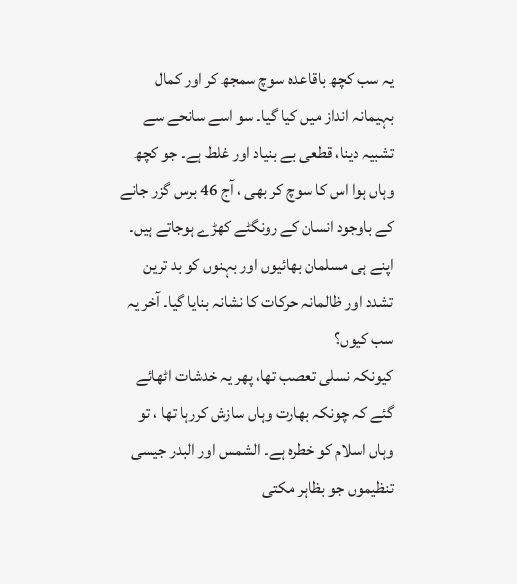یہ سب کچھ باقاعدہ سوچ سمجھ کر اور کمال بہیمانہ انداز میں کیا گیا۔ سو اسے سانحے سے تشبیہ دینا، قطعی بے بنیاد اور غلط ہے۔ جو کچھ وہاں ہوا اس کا سوچ کر بھی ، آج 46 برس گزر جانے کے باوجود انسان کے رونگٹے کھڑے ہوجاتے ہیں۔ اپنے ہی مسلمان بھائیوں اور بہنوں کو بد ترین تشدد اور ظالمانہ حرکات کا نشانہ بنایا گیا۔ آخر یہ سب کیوں؟
کیونکہ نسلی تعصب تھا، پھر یہ خدشات اٹھائے گئے کہ چونکہ بھارت وہاں سازش کررہا تھا ، تو وہاں اسلام کو خطرہ ہے۔ الشمس اور البدر جیسی تنظیموں جو بظاہر مکتی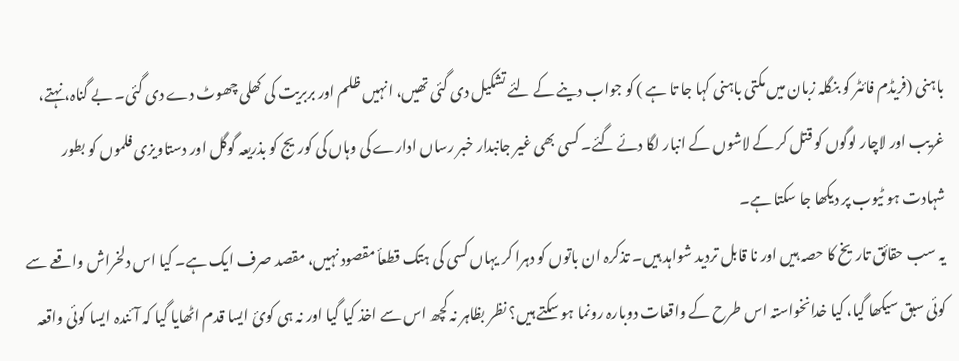باہنی (فریڈم فائٹر کو بنگلہ زبان میں مکتی باہنی کہا جا تا ہے ) کو جواب دینے کے لئے تشکیل دی گئی تھیں، انہیں ظلم اور بربریت کی کھلی چھوٹ دے دی گئی۔ بے گناہ، نہتے، غریب اور لاچار لوگوں کو قتل کر کے لاشوں کے انبار لگا دئے گئے۔ کسی بھی غیر جانبدار خبر رساں ادارے کی وہاں کی کوریج کو بذریعہ گوگل اور دستاویزی فلموں کو بطور شہادت ہو ٹیوب پر دیکھا جا سکتا ہے۔
یہ سب حقائق تاریخ کا حصہ ہیں اور نا قابل تردید شواہد ہیں۔ تذکرہ ان باتوں کو دہرا کر یہاں کسی کی ہتک قطعأ مقصود نہیں، مقصد صرف ایک ہے۔ کیا اس دلخراش واقعے سے کوئی سبق سیکھا گیا، کیا خدانخواستہ اس طرح کے واقعات دوبارہ رونما ہو سکتے ہیں؟ نظر بظاہر نہ کچھ اس سے اخذ کیا گیا اور نہ ہی کوئ ایسا قدم اٹھایا گیا کہ آئندہ ایسا کوئی واقعہ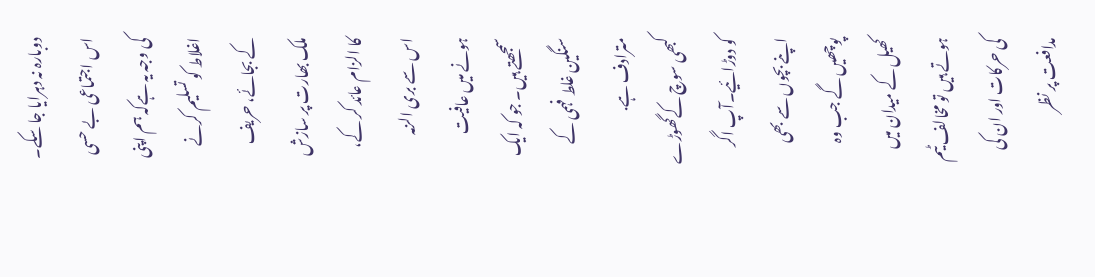دوبارہ نہ دہرایا جا سکے۔ اس اجتماعی بے حسی کی وجہ یہ ہےکہ ہم اپنی اغلاط کو تسلیم کرنے کے بجائے، حریف ملک بھارت پر سازش کا الزام عائد کر کے، اس سے بری الزمہ ہونے میں عافیت سمجھتے ہیں۔ جو کہ ایک سنگین غلط فہمی کے مترادف ہے.
کبھی سوچ کےگھوڑے کو دوڑائیے۔آپ اگر اپنے بچوں سے بھی پوچھیں گے جب وہ کھیل کے میدان میں ہوتے ہیں تو مخالف ٹیم کی حرکات اور ان کی مدافعت پر نظر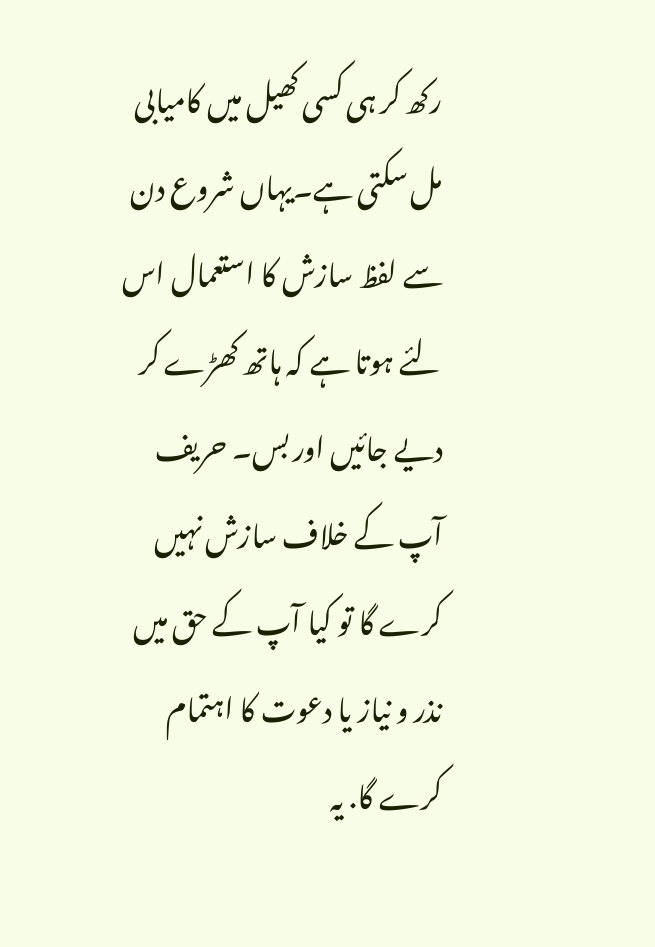رکھ کر ہی کسی کھیل میں کامیابی مل سکتی ہے۔یہاں شروع دن سے لفظ سازش کا استعمال اس لئے ہوتا ہے کہ ہاتھ کھڑے کر دیے جائیں اور بس۔ حریف آپ کے خلاف سازش نہیں کرے گا تو کیا آپ کے حق میں نذر و نیاز یا دعوت کا اہتمام کرے گا. یہ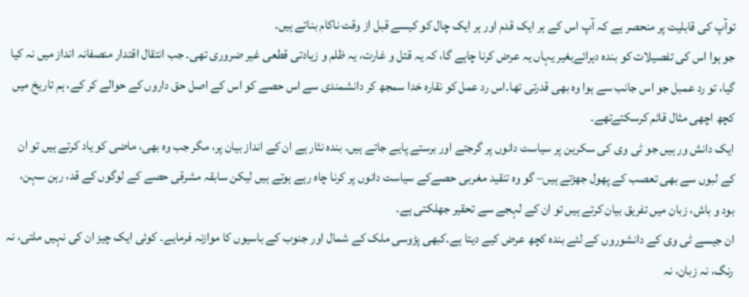توآپ کی قابلیت پر منحصر ہے کہ آپ اس کے ہر ایک قدم اور ہر ایک چال کو کیسے قبل از وقت ناکام بناتے ہیں۔
جو ہوا اس کی تفصیلات کو بندہ دہرائےبغیر یہاں یہ عرض کرنا چاہے گا، کہ یہ قتل و غارت، یہ ظلم و زیادتی قطعی غیر ضروری تھی۔ جب انتقال اقتدار منصفانہ انداز میں نہ کیا گیا، تو رد عمبل جو اس جانب سے ہوا وہ بھی قدرتی تھا۔اس رد عمل کو نقارہ خدا سمجھ کر دانشمندی سے اس حصے کو اس کے اصل حق داروں کے حوالے کر کے، ہم تاریخ میں کچھ اچھی مثال قائم کرسکتےتھے۔
ایک دانش ور ہیں جو ٹی وی کی سکرین پر سیاست دانوں پر گرجتے اور برستے پایے جاتے ہیں. بندہ نثار ہے ان کے انداز بیان پر، مگر جب وہ بھی، ماضی کو یاد کرتے ہیں تو ان کے لبوں سے بھی تعصب کے پھول جھڑتے ہیں– گو وہ تنقید مغربی حصےکے سیاست دانوں پر کرنا چاہ رہے ہوتے ہیں لیکن سابقہ مشرقی حصے کے لوگوں کے قد، رہن سہن، بود و باش، زبان میں تفریق بیان کرتے ہیں تو ان کے لہجے سے تحقیر جھلکتی ہے۔
ان جیسے ٹی وی کے دانشوروں کے لئے بندہ کچھ عرض کیے دیتا ہے۔کبھی پڑوسی ملک کے شمال اور جنوب کے باسیوں کا موازنہ فرمایے۔ کوئی ایک چیز ان کی نہیں ملتی، نہ رنگ، نہ زبان، نہ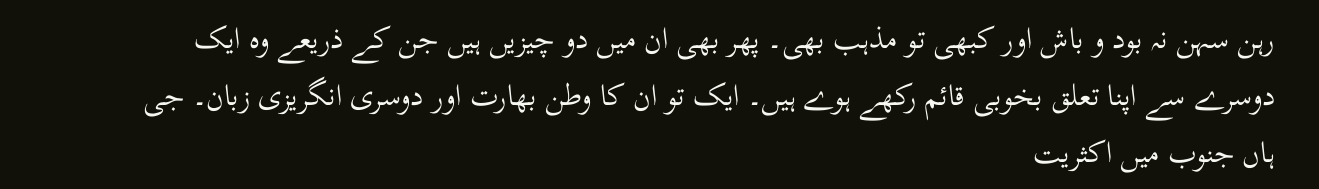رہن سہن نہ بود و باش اور کبھی تو مذہب بھی۔ پھر بھی ان میں دو چیزیں ہیں جن کے ذریعے وہ ایک دوسرے سے اپنا تعلق بخوبی قائم رکھے ہوے ہیں۔ ایک تو ان کا وطن بھارت اور دوسری انگریزی زبان۔ جی ہاں جنوب میں اکثریت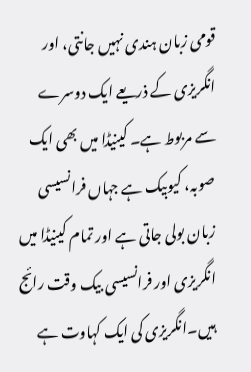قومی زبان ہندی نہیں جانتی، اور انگریزی کے ذریعے ایک دوسرے سے مربوط ہے۔ کینیڈا میں بھی ایک صوبہ، کیوبیک ہے جہاں فرانسیسی زبان بولی جاتی ہے اور تمام کینیڈا میں انگریزی اور فرانسیسی بیک وقت رائج ہیں۔انگریزی کی ایک کہاوت ہے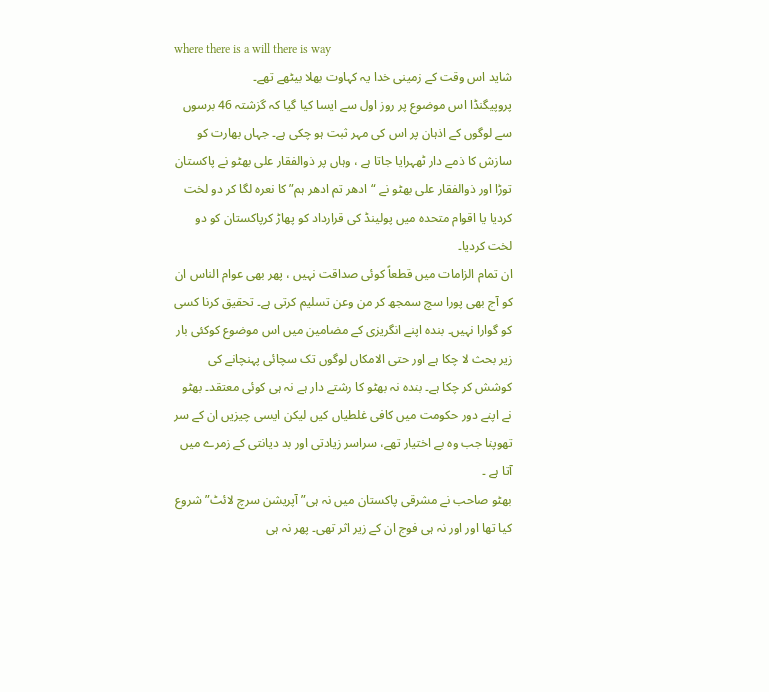where there is a will there is way
شاید اس وقت کے زمینی خدا یہ کہاوت بھلا بیٹھے تھے۔
پروپیگنڈا اس موضوع پر روز اول سے ایسا کیا گیا کہ گزشتہ 46 برسوں سے لوگوں کے اذہان پر اس کی مہر ثبت ہو چکی ہے۔ جہاں بھارت کو سازش کا ذمے دار ٹھہرایا جاتا ہے ، وہاں پر ذوالفقار علی بھٹو نے پاکستان توڑا اور ذوالفقار علی بھٹو نے “ادھر تم ادھر ہم” کا نعرہ لگا کر دو لخت کردیا یا اقوام متحدہ میں پولینڈ کی قرارداد کو پھاڑ کرپاکستان کو دو لخت کردیا۔
ان تمام الزامات میں قطعاً کوئی صداقت نہیں ، پھر بھی عوام الناس ان کو آج بھی پورا سچ سمجھ کر من وعن تسلیم کرتی ہے۔ تحقیق کرنا کسی کو گوارا نہیں۔ بندہ اپنے انگریزی کے مضامین میں اس موضوع کوکئی بار زیر بحث لا چکا ہے اور حتی الامکاں لوگوں تک سچائی پہنچانے کی کوشش کر چکا ہے۔ بندہ نہ بھٹو کا رشتے دار ہے نہ ہی کوئی معتقد۔ بھٹو نے اپنے دور حکومت میں کافی غلطیاں کیں لیکن ایسی چیزیں ان کے سر تھوپنا جب وہ بے اختیار تھے، سراسر زیادتی اور بد دیانتی کے زمرے میں آتا ہے ۔
بھٹو صاحب نے مشرقی پاکستان میں نہ ہی” آپریشن سرچ لائٹ” شروع کیا تھا اور اور نہ ہی فوج ان کے زیر اثر تھی۔ پھر نہ ہی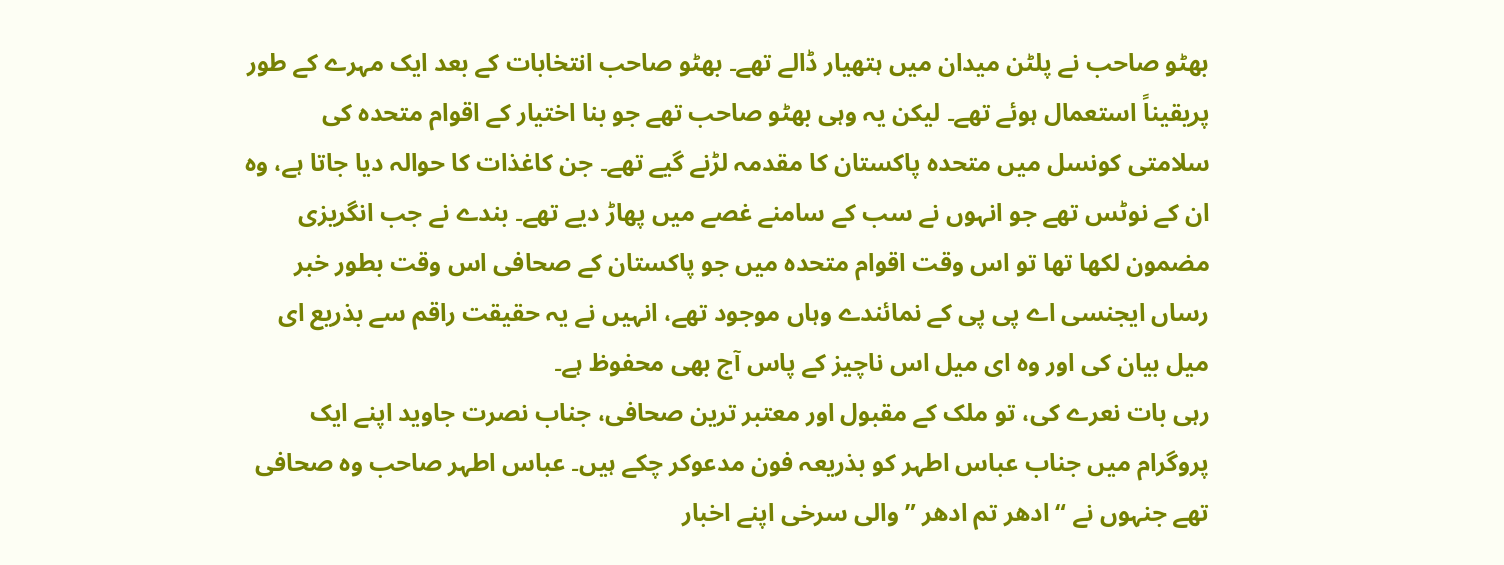بھٹو صاحب نے پلٹن میدان میں ہتھیار ڈالے تھے۔ بھٹو صاحب انتخابات کے بعد ایک مہرے کے طور پریقیناً استعمال ہوئے تھے۔ لیکن یہ وہی بھٹو صاحب تھے جو بنا اختیار کے اقوام متحدہ کی سلامتی کونسل میں متحدہ پاکستان کا مقدمہ لڑنے گیے تھے۔ جن کاغذات کا حوالہ دیا جاتا ہے، وہ ان کے نوٹس تھے جو انہوں نے سب کے سامنے غصے میں پھاڑ دیے تھے۔ بندے نے جب انگریزی مضمون لکھا تھا تو اس وقت اقوام متحدہ میں جو پاکستان کے صحافی اس وقت بطور خبر رساں ایجنسی اے پی پی کے نمائندے وہاں موجود تھے، انہیں نے یہ حقیقت راقم سے بذریع ای میل بیان کی اور وہ ای میل اس ناچیز کے پاس آج بھی محفوظ ہے۔
رہی بات نعرے کی، تو ملک کے مقبول اور معتبر ترین صحافی، جناب نصرت جاوید اپنے ایک پروگرام میں جناب عباس اطہر کو بذریعہ فون مدعوکر چکے ہیں۔ عباس اطہر صاحب وہ صحافی تھے جنہوں نے “ادھر تم ادھر ” والی سرخی اپنے اخبار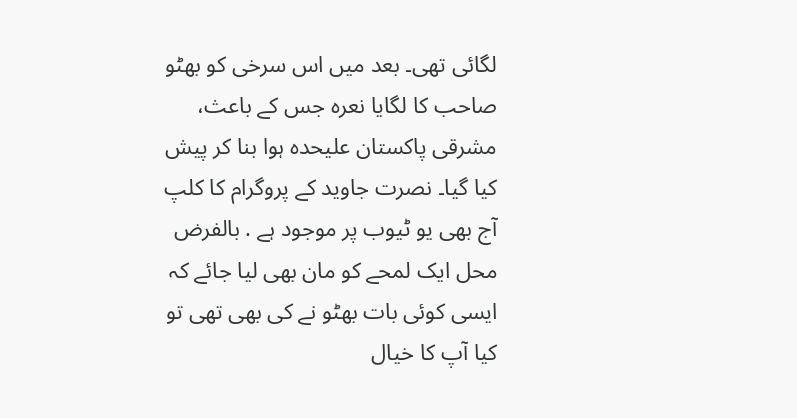لگائی تھی۔ بعد میں اس سرخی کو بھٹو صاحب کا لگایا نعرہ جس کے باعث، مشرقی پاکستان علیحدہ ہوا بنا کر پیش کیا گیا۔ نصرت جاوید کے پروگرام کا کلپ آج بھی یو ٹیوب پر موجود ہے . بالفرض محل ایک لمحے کو مان بھی لیا جائے کہ ایسی کوئی بات بھٹو نے کی بھی تھی تو کیا آپ کا خیال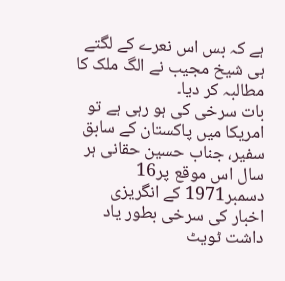ہے کہ بس اس نعرے کے لگتے ہی شیخ مجیب نے الگ ملک کا مطالبہ کر دیا۔
بات سرخی کی ہو رہی ہے تو امریکا میں پاکستان کے سابق سفیر، جناب حسین حقانی ہر سال اس موقع پر16 دسمبر1971 کے انگریزی اخبار کی سرخی بطور یاد داشت ٹویٹ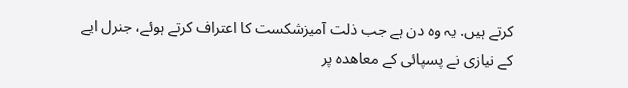کرتے ہیں. یہ وہ دن ہے جب ذلت آمیزشکست کا اعتراف کرتے ہوئے، جنرل ایے کے نیازی نے پسپائی کے معاھدہ پر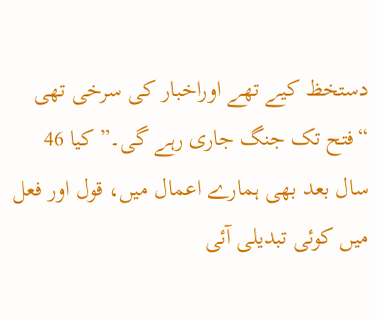دستخظ کیے تھے اوراخبار کی سرخی تھی “فتح تک جنگ جاری رہے گی۔” کیا 46 سال بعد بھی ہمارے اعمال میں، قول اور فعل میں کوئی تبدیلی آئی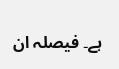ہے۔ فیصلہ ان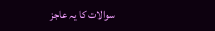سوالات کا یہ عاجز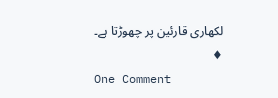لکھاری قارئین پر چھوڑتا ہے۔
♦
One Comment